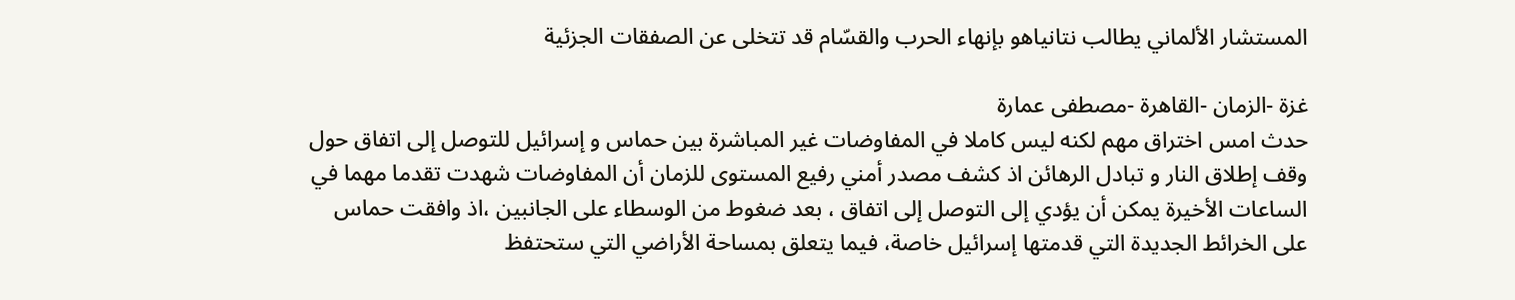المستشار الألماني يطالب نتانياهو بإنهاء الحرب والقسّام قد تتخلى عن الصفقات الجزئية

غزة -الزمان -القاهرة -مصطفى عمارة
حدث امس اختراق مهم لكنه ليس كاملا في المفاوضات غير المباشرة بين حماس و إسرائيل للتوصل إلى اتفاق حول وقف إطلاق النار و تبادل الرهائن اذ كشف مصدر أمني رفيع المستوى للزمان أن المفاوضات شهدت تقدما مهما في الساعات الأخيرة يمكن أن يؤدي إلى التوصل إلى اتفاق ، بعد ضغوط من الوسطاء على الجانبين ،اذ وافقت حماس على الخرائط الجديدة التي قدمتها إسرائيل خاصة، فيما يتعلق بمساحة الأراضي التي ستحتفظ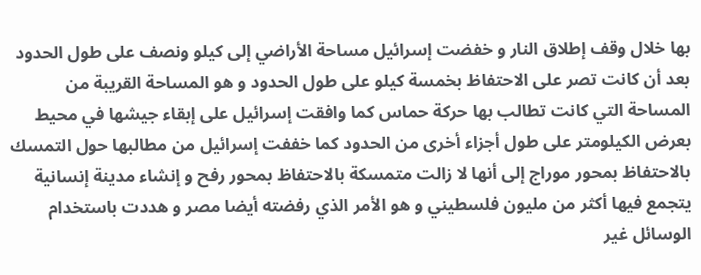بها خلال وقف إطلاق النار و خفضت إسرائيل مساحة الأراضي إلى كيلو ونصف على طول الحدود بعد أن كانت تصر على الاحتفاظ بخمسة كيلو على طول الحدود و هو المساحة القريبة من المساحة التي كانت تطالب بها حركة حماس كما وافقت إسرائيل على إبقاء جيشها في محيط بعرض الكيلومتر على طول أجزاء أخرى من الحدود كما خففت إسرائيل من مطالبها حول التمسك بالاحتفاظ بمحور موراج إلى أنها لا زالت متمسكة بالاحتفاظ بمحور رفح و إنشاء مدينة إنسانية يتجمع فيها أكثر من مليون فلسطيني و هو الأمر الذي رفضته أيضا مصر و هددت باستخدام الوسائل غير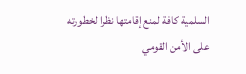السلمية كافة لمنع إقامتها نظرا لخطورته على الأمن القومي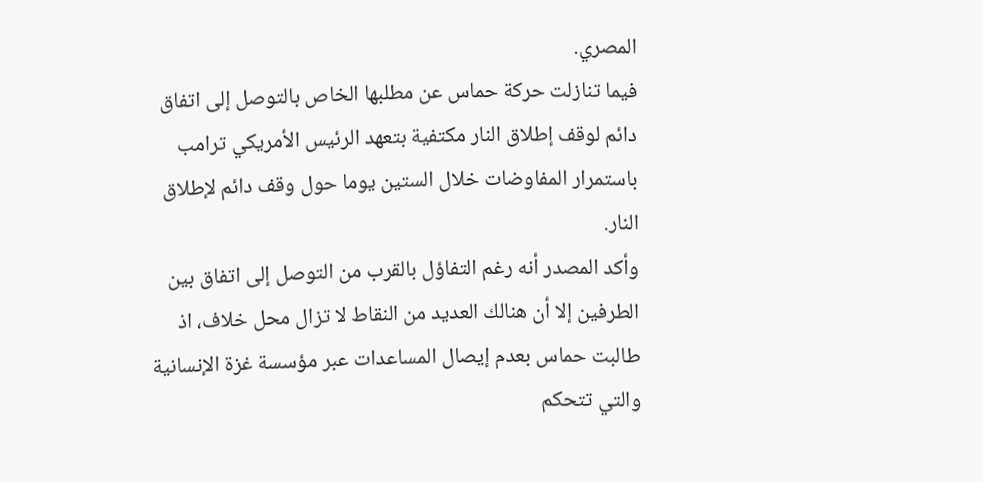المصري.
فيما تنازلت حركة حماس عن مطلبها الخاص بالتوصل إلى اتفاق دائم لوقف إطلاق النار مكتفية بتعهد الرئيس الأمريكي ترامب باستمرار المفاوضات خلال الستين يوما حول وقف دائم لإطلاق النار.
وأكد المصدر أنه رغم التفاؤل بالقرب من التوصل إلى اتفاق بين الطرفين إلا أن هنالك العديد من النقاط لا تزال محل خلاف، اذ طالبت حماس بعدم إيصال المساعدات عبر مؤسسة غزة الإنسانية والتي تتحكم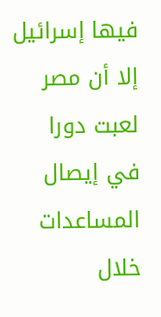فيها إسرائيل إلا أن مصر لعبت دورا في إيصال المساعدات خلال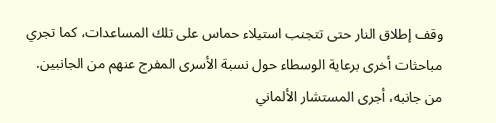وقف إطلاق النار حتى تتجنب استيلاء حماس على تلك المساعدات، كما تجري مباحثات أخرى برعاية الوسطاء حول نسبة الأسرى المفرج عنهم من الجانبين.
من جانبه، أجرى المستشار الألماني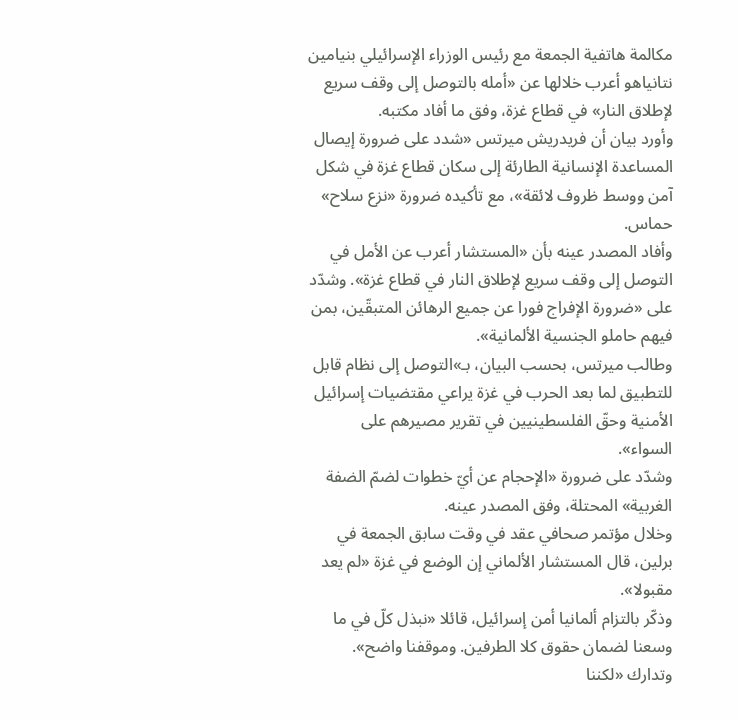مكالمة هاتفية الجمعة مع رئيس الوزراء الإسرائيلي بنيامين نتانياهو أعرب خلالها عن «أمله بالتوصل إلى وقف سريع لإطلاق النار» في قطاع غزة، وفق ما أفاد مكتبه.
وأورد بيان أن فريدريش ميرتس «شدد على ضرورة إيصال المساعدة الإنسانية الطارئة إلى سكان قطاع غزة في شكل آمن ووسط ظروف لائقة»، مع تأكيده ضرورة «نزع سلاح» حماس.
وأفاد المصدر عينه بأن «المستشار أعرب عن الأمل في التوصل إلى وقف سريع لإطلاق النار في قطاع غزة». وشدّد على «ضرورة الإفراج فورا عن جميع الرهائن المتبقّين، بمن فيهم حاملو الجنسية الألمانية».
وطالب ميرتس، بحسب البيان، بـ»التوصل إلى نظام قابل للتطبيق لما بعد الحرب في غزة يراعي مقتضيات إسرائيل الأمنية وحقّ الفلسطينيين في تقرير مصيرهم على السواء».
وشدّد على ضرورة «الإحجام عن أيّ خطوات لضمّ الضفة الغربية» المحتلة، وفق المصدر عينه.
وخلال مؤتمر صحافي عقد في وقت سابق الجمعة في برلين، قال المستشار الألماني إن الوضع في غزة «لم يعد مقبولا».
وذكّر بالتزام ألمانيا أمن إسرائيل، قائلا «نبذل كلّ في ما وسعنا لضمان حقوق كلا الطرفين. وموقفنا واضح».
وتدارك «لكننا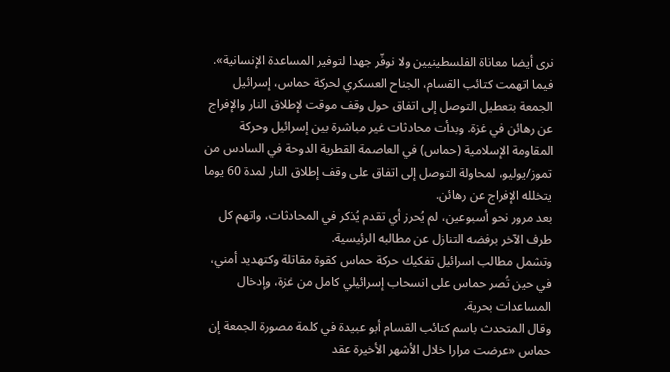نرى أيضا معاناة الفلسطينيين ولا نوفّر جهدا لتوفير المساعدة الإنسانية».
فيما اتهمت كتائب القسام، الجناح العسكري لحركة حماس، إسرائيل الجمعة بتعطيل التوصل إلى اتفاق حول وقف موقت لإطلاق النار والإفراج عن رهائن في غزة. وبدأت محادثات غير مباشرة بين إسرائيل وحركة المقاومة الإسلامية (حماس) في العاصمة القطرية الدوحة في السادس من تموز/يوليو، لمحاولة التوصل إلى اتفاق على وقف إطلاق النار لمدة 60 يوما يتخلله الإفراج عن رهائن.
بعد مرور نحو أسبوعين، لم يُحرز أي تقدم يُذكر في المحادثات، واتهم كل طرف الآخر برفضه التنازل عن مطالبه الرئيسية.
وتشمل مطالب اسرائيل تفكيك حركة حماس كقوة مقاتلة وكتهديد أمني، في حين تُصر حماس على انسحاب إسرائيلي كامل من غزة، وإدخال المساعدات بحرية.
وقال المتحدث باسم كتائب القسام أبو عبيدة في كلمة مصورة الجمعة إن حماس «عرضت مرارا خلال الأشهر الأخيرة عقد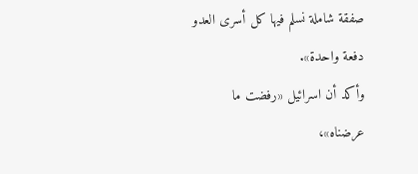صفقة شاملة نسلم فيها كل أسرى العدو دفعة واحدة».
وأكد أن اسرائيل «رفضت ما عرضناه»،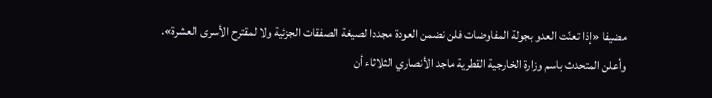مضيفا «إذا تعنّت العدو بجولة المفاوضات فلن نضمن العودة مجددا لصيغة الصفقات الجزئية ولا لمقترح الأسرى العشرة».
وأعلن المتحدث باسم وزارة الخارجية القطرية ماجد الأنصاري الثلاثاء أن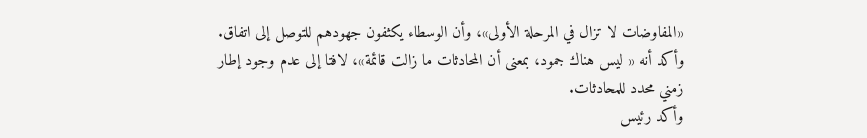«المفاوضات لا تزال في المرحلة الأولى»، وأن الوسطاء يكثفون جهودهم للتوصل إلى اتفاق.
وأكد أنه « ليس هناك جمود، بمعنى أن المحادثات ما زالت قائمة»، لافتا إلى عدم وجود إطار زمني محدد للمحادثات.
وأكد رئيس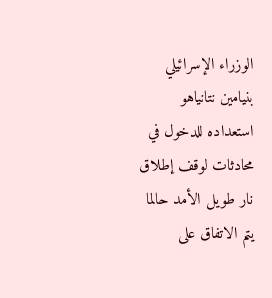الوزراء الإسرائيلي بنيامين نتانياهو استعداده للدخول في محادثات لوقف إطلاق نار طويل الأمد حالما يتم الاتفاق على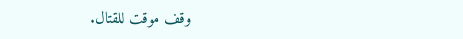وقف موقت للقتال.